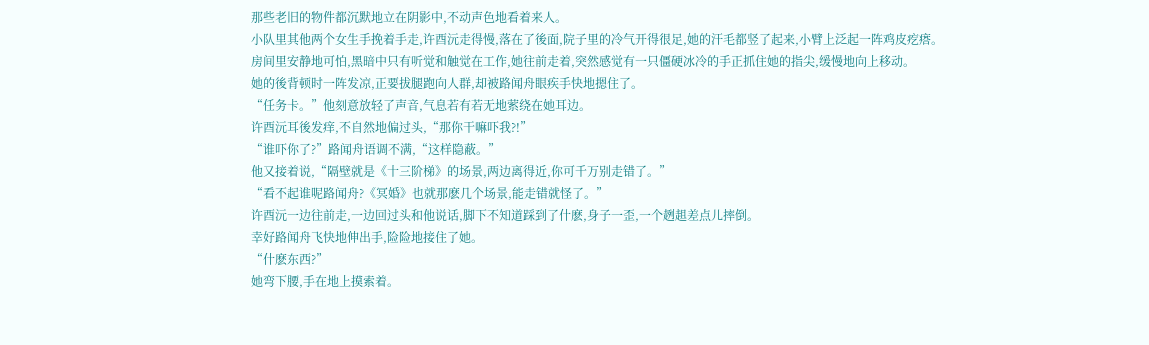那些老旧的物件都沉默地立在阴影中,不动声色地看着来人。
小队里其他两个女生手挽着手走,许酉沅走得慢,落在了後面,院子里的冷气开得很足,她的汗毛都竖了起来,小臂上泛起一阵鸡皮疙瘩。
房间里安静地可怕,黑暗中只有听觉和触觉在工作,她往前走着,突然感觉有一只僵硬冰冷的手正抓住她的指尖,缓慢地向上移动。
她的後背顿时一阵发凉,正要拔腿跑向人群,却被路闻舟眼疾手快地摁住了。
“任务卡。”他刻意放轻了声音,气息若有若无地萦绕在她耳边。
许酉沅耳後发痒,不自然地偏过头,“那你干嘛吓我?!”
“谁吓你了?”路闻舟语调不满,“这样隐蔽。”
他又接着说,“隔壁就是《十三阶梯》的场景,两边离得近,你可千万别走错了。”
“看不起谁呢路闻舟?《冥婚》也就那麽几个场景,能走错就怪了。”
许酉沅一边往前走,一边回过头和他说话,脚下不知道踩到了什麽,身子一歪,一个趔趄差点儿摔倒。
幸好路闻舟飞快地伸出手,险险地接住了她。
“什麽东西?”
她弯下腰,手在地上摸索着。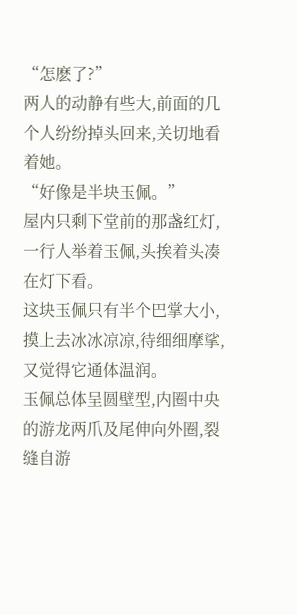“怎麽了?”
两人的动静有些大,前面的几个人纷纷掉头回来,关切地看着她。
“好像是半块玉佩。”
屋内只剩下堂前的那盏红灯,一行人举着玉佩,头挨着头凑在灯下看。
这块玉佩只有半个巴掌大小,摸上去冰冰凉凉,待细细摩挲,又觉得它通体温润。
玉佩总体呈圆壁型,内圈中央的游龙两爪及尾伸向外圈,裂缝自游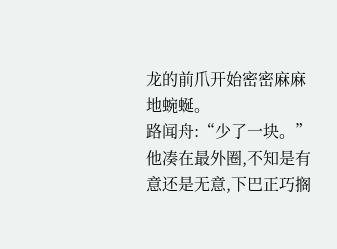龙的前爪开始密密麻麻地蜿蜒。
路闻舟:“少了一块。”
他凑在最外圈,不知是有意还是无意,下巴正巧搁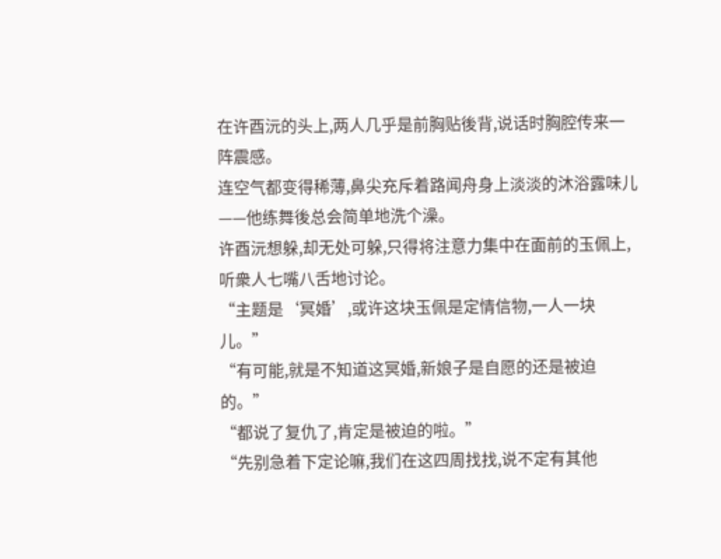在许酉沅的头上,两人几乎是前胸贴後背,说话时胸腔传来一阵震感。
连空气都变得稀薄,鼻尖充斥着路闻舟身上淡淡的沐浴露味儿——他练舞後总会简单地洗个澡。
许酉沅想躲,却无处可躲,只得将注意力集中在面前的玉佩上,听衆人七嘴八舌地讨论。
“主题是‘冥婚’,或许这块玉佩是定情信物,一人一块儿。”
“有可能,就是不知道这冥婚,新娘子是自愿的还是被迫的。”
“都说了复仇了,肯定是被迫的啦。”
“先别急着下定论嘛,我们在这四周找找,说不定有其他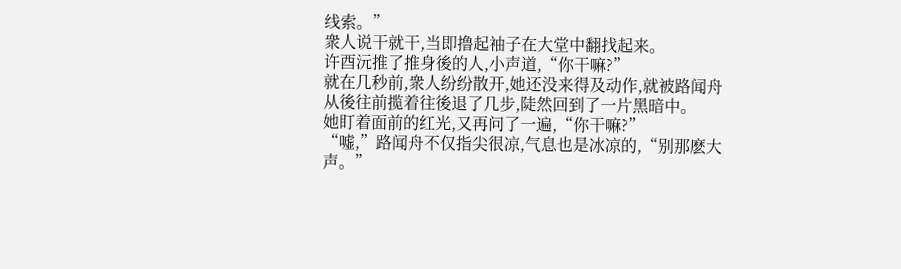线索。”
衆人说干就干,当即撸起袖子在大堂中翻找起来。
许酉沅推了推身後的人,小声道,“你干嘛?”
就在几秒前,衆人纷纷散开,她还没来得及动作,就被路闻舟从後往前揽着往後退了几步,陡然回到了一片黑暗中。
她盯着面前的红光,又再问了一遍,“你干嘛?”
“嘘,”路闻舟不仅指尖很凉,气息也是冰凉的,“别那麽大声。”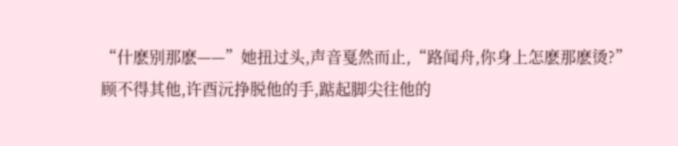“什麽别那麽——”她扭过头,声音戛然而止,“路闻舟,你身上怎麽那麽烫?”
顾不得其他,许酉沅挣脱他的手,踮起脚尖往他的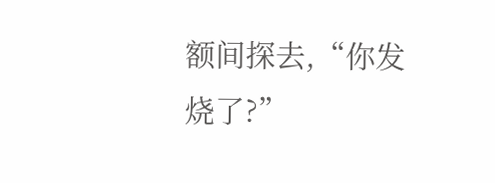额间探去,“你发烧了?”